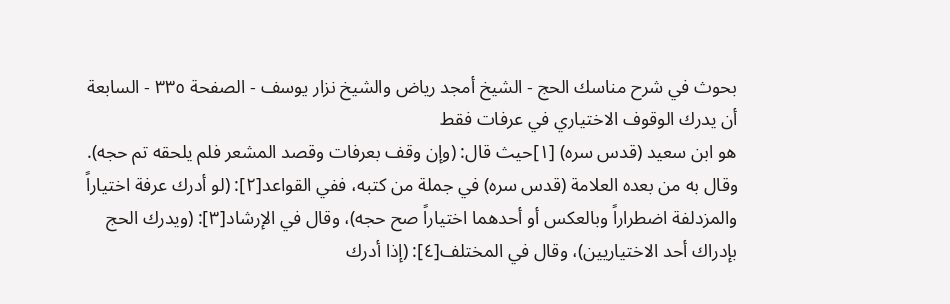بحوث في شرح مناسك الحج - الشيخ أمجد رياض والشيخ نزار يوسف - الصفحة ٣٣٥ - السابعة أن يدرك الوقوف الاختياري في عرفات فقط
هو ابن سعيد (قدس سره) [١]حيث قال: (وإن وقف بعرفات وقصد المشعر فلم يلحقه تم حجه).
وقال به من بعده العلامة (قدس سره) في جملة من كتبه، ففي القواعد[٢]: (لو أدرك عرفة اختياراً والمزدلفة اضطراراً وبالعكس أو أحدهما اختياراً صح حجه)، وقال في الإرشاد[٣]: (ويدرك الحج بإدراك أحد الاختياريين)، وقال في المختلف[٤]: (إذا أدرك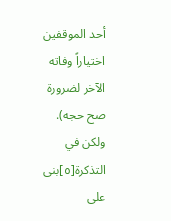أحد الموقفين اختياراً وفاته الآخر لضرورة صح حجه).
ولكن في التذكرة[٥]بنى على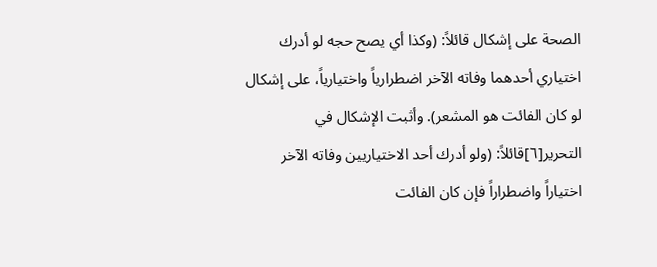الصحة على إشكال قائلاً: (وكذا أي يصح حجه لو أدرك اختياري أحدهما وفاته الآخر اضطرارياً واختيارياً، على إشكال لو كان الفائت هو المشعر). وأثبت الإشكال في التحرير[٦]قائلاً: (ولو أدرك أحد الاختياريين وفاته الآخر اختياراً واضطراراً فإن كان الفائت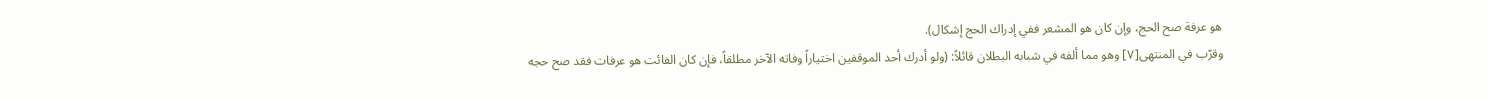هو عرفة صح الحج، وإن كان هو المشعر ففي إدراك الحج إشكال).
وقرّب في المنتهى[٧] وهو مما ألفه في شبابه البطلان قائلاً: (ولو أدرك أحد الموقفين اختياراً وفاته الآخر مطلقاً، فإن كان الفائت هو عرفات فقد صح حجه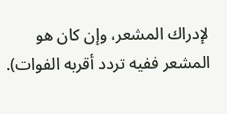لإدراك المشعر، وإن كان هو المشعر ففيه تردد أقربه الفوات).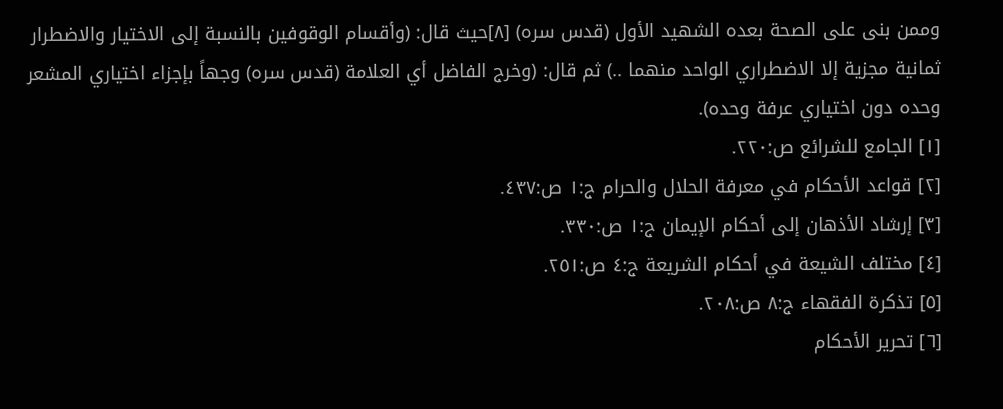وممن بنى على الصحة بعده الشهيد الأول (قدس سره) [٨]حيث قال: (وأقسام الوقوفين بالنسبة إلى الاختيار والاضطرار ثمانية مجزية إلا الاضطراري الواحد منهما ..) ثم قال: (وخرج الفاضل أي العلامة (قدس سره) وجهاً بإجزاء اختياري المشعر وحده دون اختياري عرفة وحده).
[١] الجامع للشرائع ص:٢٢٠.
[٢] قواعد الأحكام في معرفة الحلال والحرام ج:١ ص:٤٣٧.
[٣] إرشاد الأذهان إلى أحكام الإيمان ج:١ ص:٣٣٠.
[٤] مختلف الشيعة في أحكام الشريعة ج:٤ ص:٢٥١.
[٥] تذكرة الفقهاء ج:٨ ص:٢٠٨.
[٦] تحرير الأحكام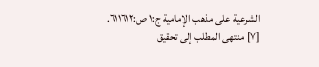الشرعية على مذهب الإمامية ج:١ ص:٦١١٦١٢.
[٧] منتهى المطلب إلى تحقيق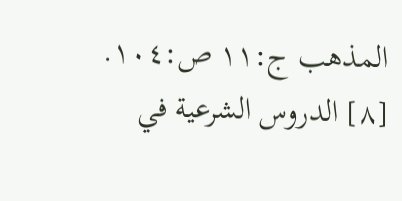المذهب ج:١١ ص:١٠٤.
[٨] الدروس الشرعية في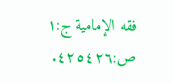فقه الإمامية ج:١ ص:٤٢٥٤٢٦.